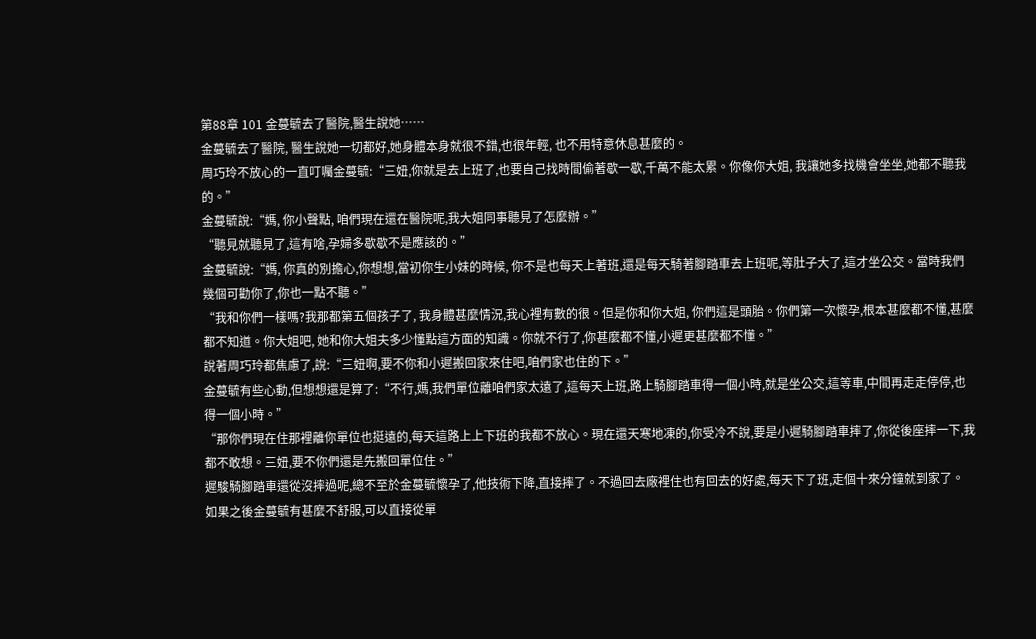第88章 101 金蔓毓去了醫院,醫生說她……
金蔓毓去了醫院, 醫生說她一切都好,她身體本身就很不錯,也很年輕, 也不用特意休息甚麼的。
周巧玲不放心的一直叮囑金蔓毓:“三妞,你就是去上班了,也要自己找時間偷著歇一歇,千萬不能太累。你像你大姐, 我讓她多找機會坐坐,她都不聽我的。”
金蔓毓說:“媽, 你小聲點, 咱們現在還在醫院呢,我大姐同事聽見了怎麼辦。”
“聽見就聽見了,這有啥,孕婦多歇歇不是應該的。”
金蔓毓說:“媽, 你真的別擔心,你想想,當初你生小妹的時候, 你不是也每天上著班,還是每天騎著腳踏車去上班呢,等肚子大了,這才坐公交。當時我們幾個可勸你了,你也一點不聽。”
“我和你們一樣嗎?我那都第五個孩子了, 我身體甚麼情況,我心裡有數的很。但是你和你大姐, 你們這是頭胎。你們第一次懷孕,根本甚麼都不懂,甚麼都不知道。你大姐吧, 她和你大姐夫多少懂點這方面的知識。你就不行了,你甚麼都不懂,小遲更甚麼都不懂。”
說著周巧玲都焦慮了,說:“三妞啊,要不你和小遲搬回家來住吧,咱們家也住的下。”
金蔓毓有些心動,但想想還是算了:“不行,媽,我們單位離咱們家太遠了,這每天上班,路上騎腳踏車得一個小時,就是坐公交,這等車,中間再走走停停,也得一個小時。”
“那你們現在住那裡離你單位也挺遠的,每天這路上上下班的我都不放心。現在還天寒地凍的,你受冷不說,要是小遲騎腳踏車摔了,你從後座摔一下,我都不敢想。三妞,要不你們還是先搬回單位住。”
遲駿騎腳踏車還從沒摔過呢,總不至於金蔓毓懷孕了,他技術下降,直接摔了。不過回去廠裡住也有回去的好處,每天下了班,走個十來分鐘就到家了。
如果之後金蔓毓有甚麼不舒服,可以直接從單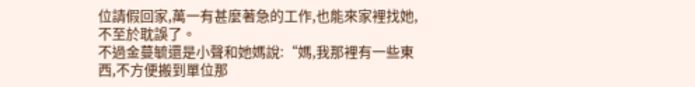位請假回家,萬一有甚麼著急的工作,也能來家裡找她,不至於耽誤了。
不過金蔓毓還是小聲和她媽說:“媽,我那裡有一些東西,不方便搬到單位那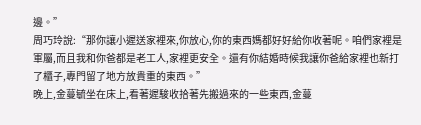邊。”
周巧玲說:“那你讓小遲送家裡來,你放心,你的東西媽都好好給你收著呢。咱們家裡是軍屬,而且我和你爸都是老工人,家裡更安全。還有你結婚時候我讓你爸給家裡也新打了櫃子,專門留了地方放貴重的東西。”
晚上,金蔓毓坐在床上,看著遲駿收拾著先搬過來的一些東西,金蔓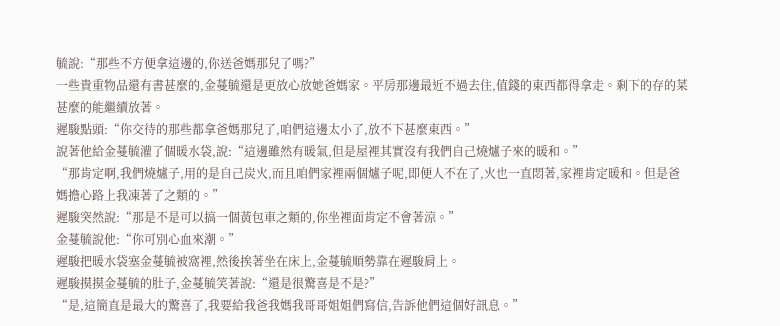毓說:“那些不方便拿這邊的,你送爸媽那兒了嗎?”
一些貴重物品還有書甚麼的,金蔓毓還是更放心放她爸媽家。平房那邊最近不過去住,值錢的東西都得拿走。剩下的存的菜甚麼的能繼續放著。
遲駿點頭:“你交待的那些都拿爸媽那兒了,咱們這邊太小了,放不下甚麼東西。”
說著他給金蔓毓灌了個暖水袋,說:“這邊雖然有暖氣,但是屋裡其實沒有我們自己燒爐子來的暖和。”
“那肯定啊,我們燒爐子,用的是自己炭火,而且咱們家裡兩個爐子呢,即便人不在了,火也一直悶著,家裡肯定暖和。但是爸媽擔心路上我凍著了之類的。”
遲駿突然說:“那是不是可以搞一個黃包車之類的,你坐裡面肯定不會著涼。”
金蔓毓說他:“你可別心血來潮。”
遲駿把暖水袋塞金蔓毓被窩裡,然後挨著坐在床上,金蔓毓順勢靠在遲駿肩上。
遲駿摸摸金蔓毓的肚子,金蔓毓笑著說:“還是很驚喜是不是?”
“是,這簡直是最大的驚喜了,我要給我爸我媽我哥哥姐姐們寫信,告訴他們這個好訊息。”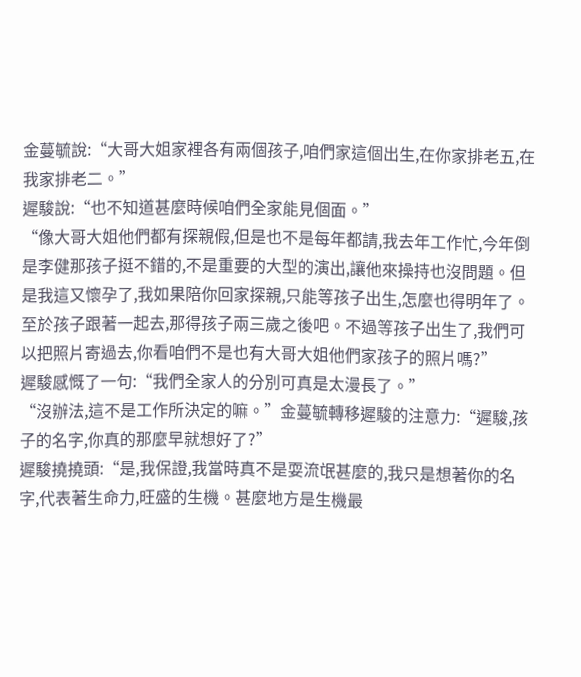金蔓毓說:“大哥大姐家裡各有兩個孩子,咱們家這個出生,在你家排老五,在我家排老二。”
遲駿說:“也不知道甚麼時候咱們全家能見個面。”
“像大哥大姐他們都有探親假,但是也不是每年都請,我去年工作忙,今年倒是李健那孩子挺不錯的,不是重要的大型的演出,讓他來操持也沒問題。但是我這又懷孕了,我如果陪你回家探親,只能等孩子出生,怎麼也得明年了。至於孩子跟著一起去,那得孩子兩三歲之後吧。不過等孩子出生了,我們可以把照片寄過去,你看咱們不是也有大哥大姐他們家孩子的照片嗎?”
遲駿感慨了一句:“我們全家人的分別可真是太漫長了。”
“沒辦法,這不是工作所決定的嘛。”金蔓毓轉移遲駿的注意力:“遲駿,孩子的名字,你真的那麼早就想好了?”
遲駿撓撓頭:“是,我保證,我當時真不是耍流氓甚麼的,我只是想著你的名字,代表著生命力,旺盛的生機。甚麼地方是生機最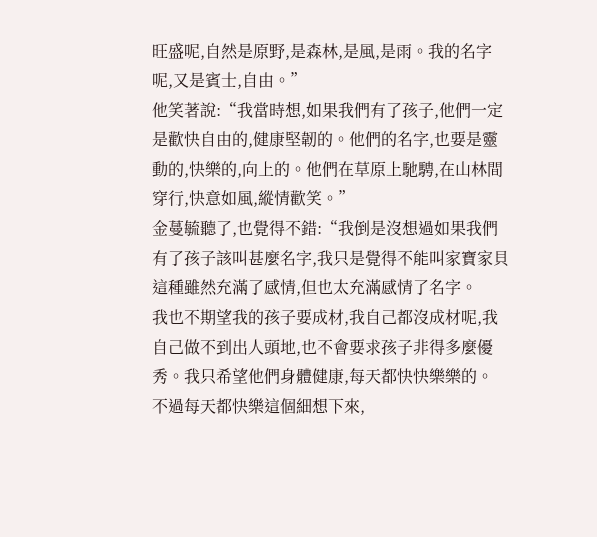旺盛呢,自然是原野,是森林,是風,是雨。我的名字呢,又是賓士,自由。”
他笑著說:“我當時想,如果我們有了孩子,他們一定是歡快自由的,健康堅韌的。他們的名字,也要是靈動的,快樂的,向上的。他們在草原上馳騁,在山林間穿行,快意如風,縱情歡笑。”
金蔓毓聽了,也覺得不錯:“我倒是沒想過如果我們有了孩子該叫甚麼名字,我只是覺得不能叫家寶家貝這種雖然充滿了感情,但也太充滿感情了名字。
我也不期望我的孩子要成材,我自己都沒成材呢,我自己做不到出人頭地,也不會要求孩子非得多麼優秀。我只希望他們身體健康,每天都快快樂樂的。
不過每天都快樂這個細想下來,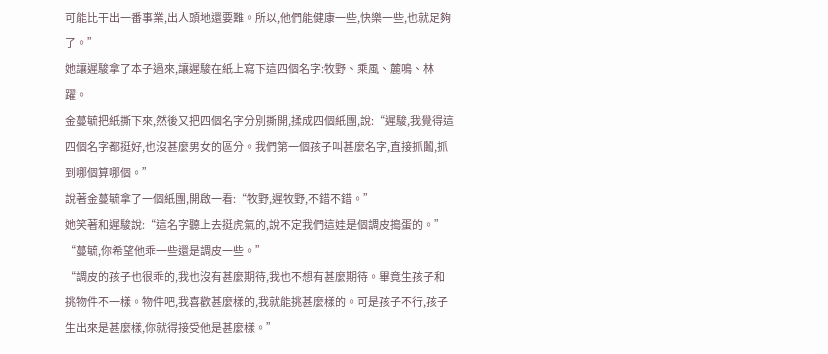可能比干出一番事業,出人頭地還要難。所以,他們能健康一些,快樂一些,也就足夠了。”
她讓遲駿拿了本子過來,讓遲駿在紙上寫下這四個名字:牧野、乘風、麓鳴、林躍。
金蔓毓把紙撕下來,然後又把四個名字分別撕開,揉成四個紙團,說:“遲駿,我覺得這四個名字都挺好,也沒甚麼男女的區分。我們第一個孩子叫甚麼名字,直接抓鬮,抓到哪個算哪個。”
說著金蔓毓拿了一個紙團,開啟一看:“牧野,遲牧野,不錯不錯。”
她笑著和遲駿說:“這名字聽上去挺虎氣的,說不定我們這娃是個調皮搗蛋的。”
“蔓毓,你希望他乖一些還是調皮一些。”
“調皮的孩子也很乖的,我也沒有甚麼期待,我也不想有甚麼期待。畢竟生孩子和挑物件不一樣。物件吧,我喜歡甚麼樣的,我就能挑甚麼樣的。可是孩子不行,孩子生出來是甚麼樣,你就得接受他是甚麼樣。”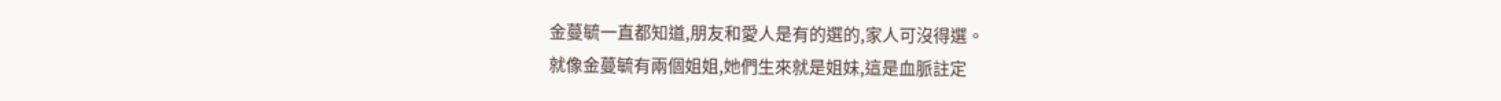金蔓毓一直都知道,朋友和愛人是有的選的,家人可沒得選。
就像金蔓毓有兩個姐姐,她們生來就是姐妹,這是血脈註定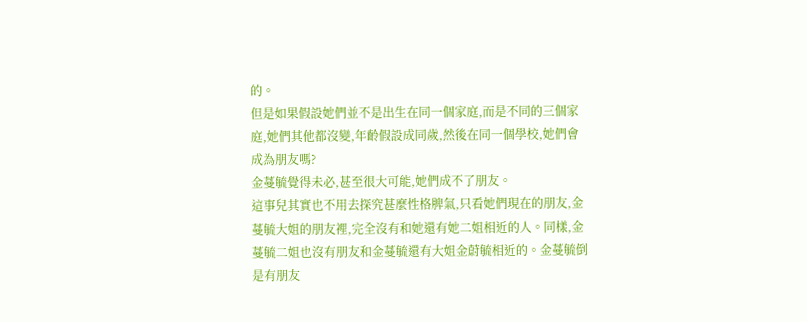的。
但是如果假設她們並不是出生在同一個家庭,而是不同的三個家庭,她們其他都沒變,年齡假設成同歲,然後在同一個學校,她們會成為朋友嗎?
金蔓毓覺得未必,甚至很大可能,她們成不了朋友。
這事兒其實也不用去探究甚麼性格脾氣,只看她們現在的朋友,金蔓毓大姐的朋友裡,完全沒有和她還有她二姐相近的人。同樣,金蔓毓二姐也沒有朋友和金蔓毓還有大姐金蔚毓相近的。金蔓毓倒是有朋友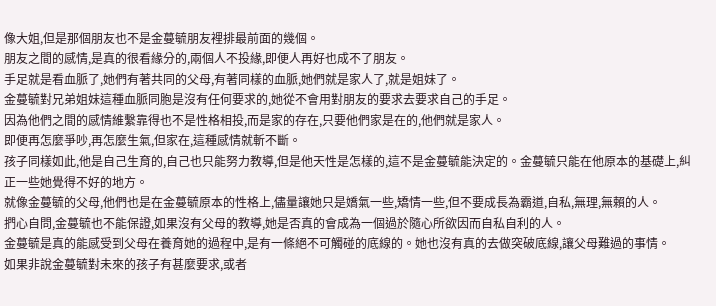像大姐,但是那個朋友也不是金蔓毓朋友裡排最前面的幾個。
朋友之間的感情,是真的很看緣分的,兩個人不投緣,即便人再好也成不了朋友。
手足就是看血脈了,她們有著共同的父母,有著同樣的血脈,她們就是家人了,就是姐妹了。
金蔓毓對兄弟姐妹這種血脈同胞是沒有任何要求的,她從不會用對朋友的要求去要求自己的手足。
因為他們之間的感情維繫靠得也不是性格相投,而是家的存在,只要他們家是在的,他們就是家人。
即便再怎麼爭吵,再怎麼生氣,但家在,這種感情就斬不斷。
孩子同樣如此,他是自己生育的,自己也只能努力教導,但是他天性是怎樣的,這不是金蔓毓能決定的。金蔓毓只能在他原本的基礎上,糾正一些她覺得不好的地方。
就像金蔓毓的父母,他們也是在金蔓毓原本的性格上,儘量讓她只是嬌氣一些,矯情一些,但不要成長為霸道,自私,無理,無賴的人。
捫心自問,金蔓毓也不能保證,如果沒有父母的教導,她是否真的會成為一個過於隨心所欲因而自私自利的人。
金蔓毓是真的能感受到父母在養育她的過程中,是有一條絕不可觸碰的底線的。她也沒有真的去做突破底線,讓父母難過的事情。
如果非說金蔓毓對未來的孩子有甚麼要求,或者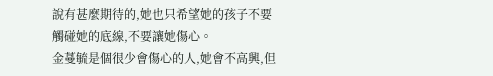說有甚麼期待的,她也只希望她的孩子不要觸碰她的底線,不要讓她傷心。
金蔓毓是個很少會傷心的人,她會不高興,但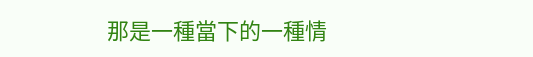那是一種當下的一種情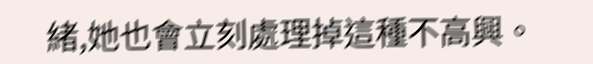緒,她也會立刻處理掉這種不高興。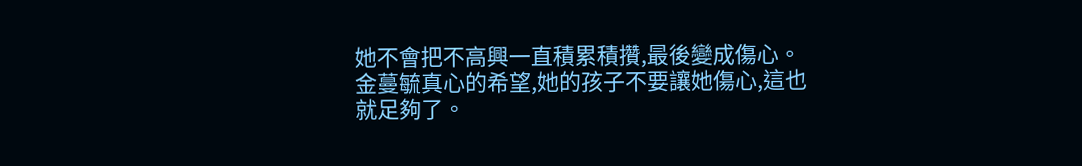她不會把不高興一直積累積攢,最後變成傷心。
金蔓毓真心的希望,她的孩子不要讓她傷心,這也就足夠了。